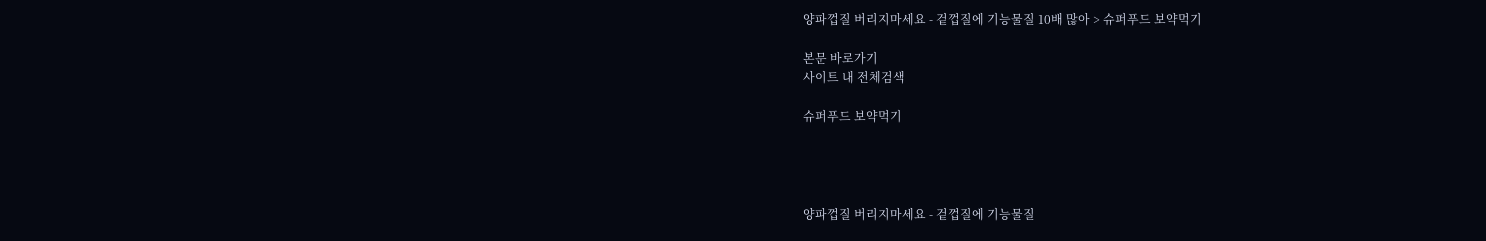양파껍질 버리지마세요 - 겉껍질에 기능물질 10배 많아 > 슈퍼푸드 보약먹기

본문 바로가기
사이트 내 전체검색

슈퍼푸드 보약먹기




양파껍질 버리지마세요 - 겉껍질에 기능물질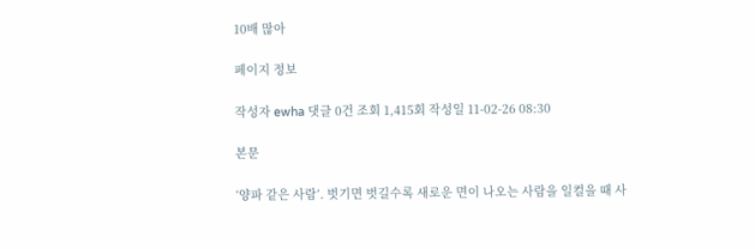10배 많아

페이지 정보

작성자 ewha 댓글 0건 조회 1,415회 작성일 11-02-26 08:30

본문

‘양파 같은 사람’. 벗기면 벗길수록 새로운 면이 나오는 사람을 일컬을 때 사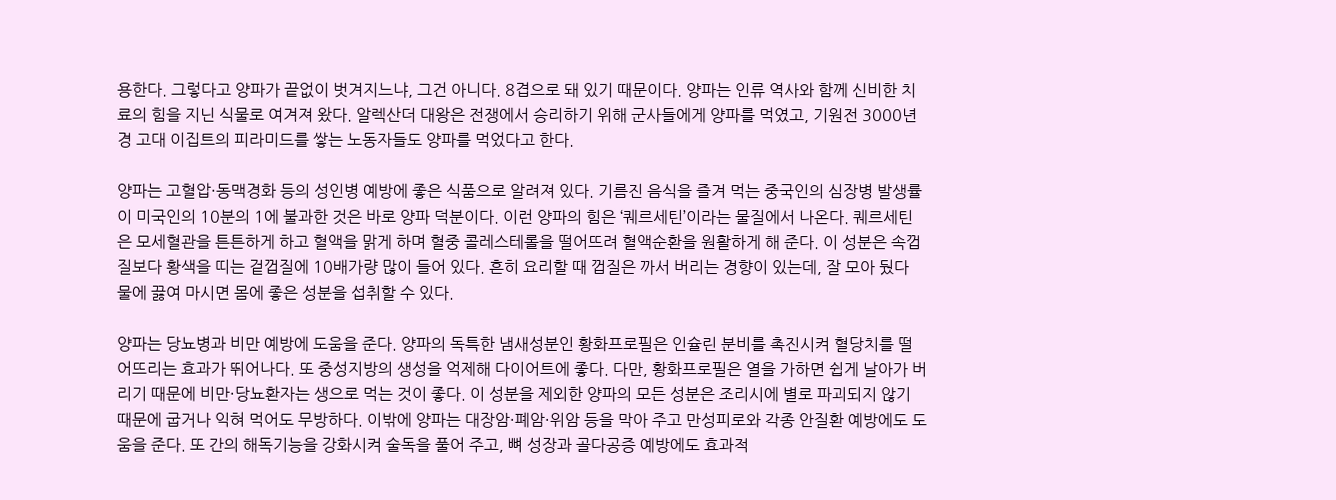용한다. 그렇다고 양파가 끝없이 벗겨지느냐, 그건 아니다. 8겹으로 돼 있기 때문이다. 양파는 인류 역사와 함께 신비한 치료의 힘을 지닌 식물로 여겨져 왔다. 알렉산더 대왕은 전쟁에서 승리하기 위해 군사들에게 양파를 먹였고, 기원전 3000년경 고대 이집트의 피라미드를 쌓는 노동자들도 양파를 먹었다고 한다.

양파는 고혈압·동맥경화 등의 성인병 예방에 좋은 식품으로 알려져 있다. 기름진 음식을 즐겨 먹는 중국인의 심장병 발생률이 미국인의 10분의 1에 불과한 것은 바로 양파 덕분이다. 이런 양파의 힘은 ‘퀘르세틴’이라는 물질에서 나온다. 퀘르세틴은 모세혈관을 튼튼하게 하고 혈액을 맑게 하며 혈중 콜레스테롤을 떨어뜨려 혈액순환을 원활하게 해 준다. 이 성분은 속껍질보다 황색을 띠는 겉껍질에 10배가량 많이 들어 있다. 흔히 요리할 때 껍질은 까서 버리는 경향이 있는데, 잘 모아 뒀다 물에 끓여 마시면 몸에 좋은 성분을 섭취할 수 있다.

양파는 당뇨병과 비만 예방에 도움을 준다. 양파의 독특한 냄새성분인 황화프로필은 인슐린 분비를 촉진시켜 혈당치를 떨어뜨리는 효과가 뛰어나다. 또 중성지방의 생성을 억제해 다이어트에 좋다. 다만, 황화프로필은 열을 가하면 쉽게 날아가 버리기 때문에 비만·당뇨환자는 생으로 먹는 것이 좋다. 이 성분을 제외한 양파의 모든 성분은 조리시에 별로 파괴되지 않기 때문에 굽거나 익혀 먹어도 무방하다. 이밖에 양파는 대장암·폐암·위암 등을 막아 주고 만성피로와 각종 안질환 예방에도 도움을 준다. 또 간의 해독기능을 강화시켜 술독을 풀어 주고, 뼈 성장과 골다공증 예방에도 효과적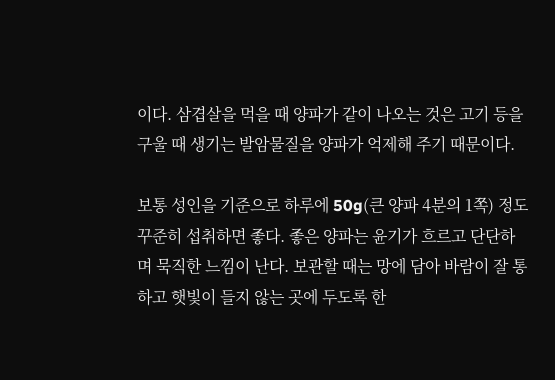이다. 삼겹살을 먹을 때 양파가 같이 나오는 것은 고기 등을 구울 때 생기는 발암물질을 양파가 억제해 주기 때문이다.

보통 성인을 기준으로 하루에 50g(큰 양파 4분의 1쪽) 정도 꾸준히 섭취하면 좋다. 좋은 양파는 윤기가 흐르고 단단하며 묵직한 느낌이 난다. 보관할 때는 망에 담아 바람이 잘 통하고 햇빛이 들지 않는 곳에 두도록 한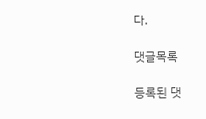다.

댓글목록

등록된 댓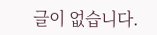글이 없습니다.